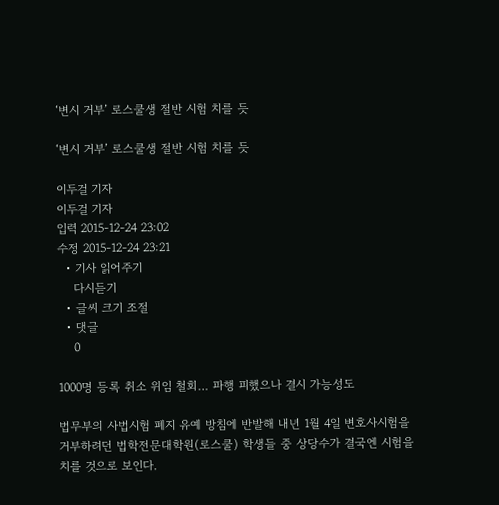‘변시 거부’ 로스쿨생 절반 시험 치를 듯

‘변시 거부’ 로스쿨생 절반 시험 치를 듯

이두걸 기자
이두걸 기자
입력 2015-12-24 23:02
수정 2015-12-24 23:21
  • 기사 읽어주기
    다시듣기
  • 글씨 크기 조절
  • 댓글
    0

1000명 등록 취소 위임 철회… 파행 피했으나 결시 가능성도

법무부의 사법시험 폐지 유예 방침에 반발해 내년 1월 4일 변호사시험을 거부하려던 법학전문대학원(로스쿨) 학생들 중 상당수가 결국엔 시험을 치를 것으로 보인다.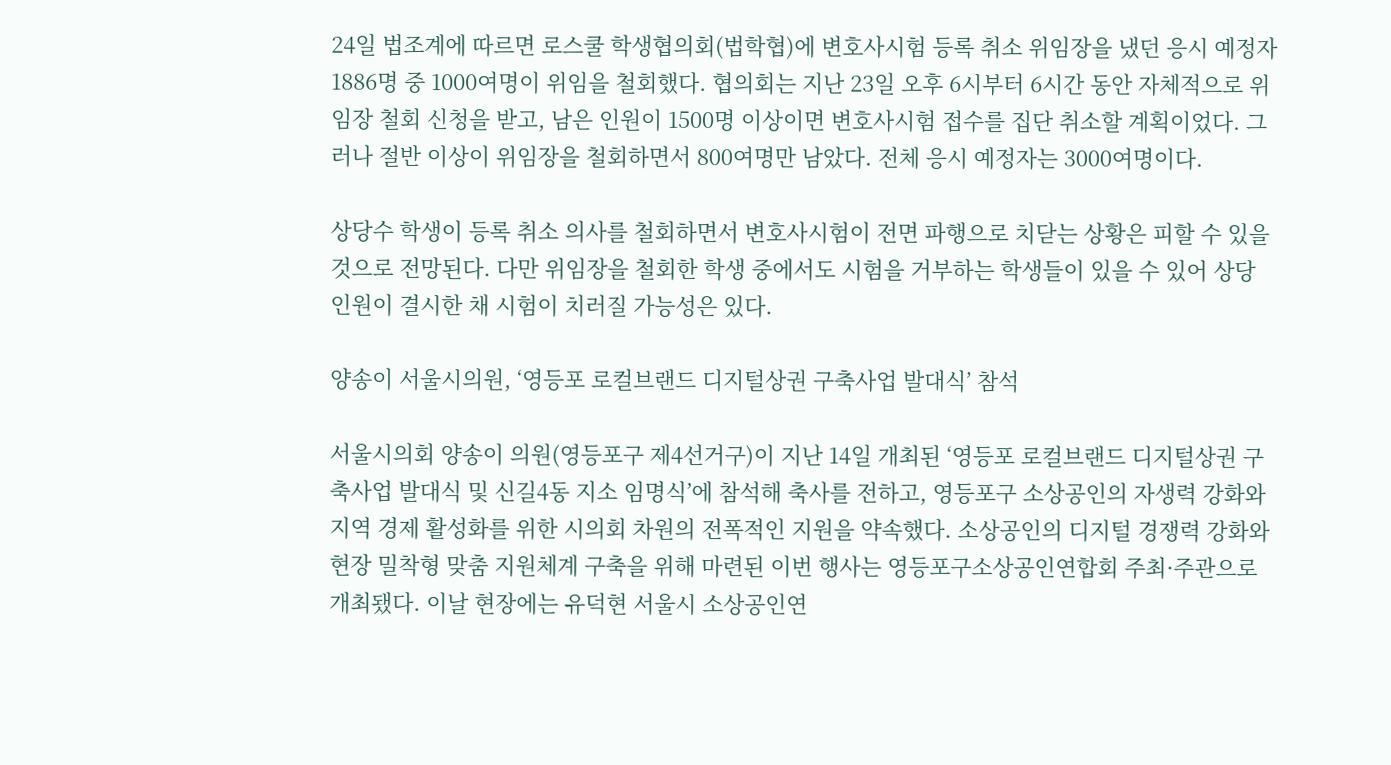24일 법조계에 따르면 로스쿨 학생협의회(법학협)에 변호사시험 등록 취소 위임장을 냈던 응시 예정자 1886명 중 1000여명이 위임을 철회했다. 협의회는 지난 23일 오후 6시부터 6시간 동안 자체적으로 위임장 철회 신청을 받고, 남은 인원이 1500명 이상이면 변호사시험 접수를 집단 취소할 계획이었다. 그러나 절반 이상이 위임장을 철회하면서 800여명만 남았다. 전체 응시 예정자는 3000여명이다.

상당수 학생이 등록 취소 의사를 철회하면서 변호사시험이 전면 파행으로 치닫는 상황은 피할 수 있을 것으로 전망된다. 다만 위임장을 철회한 학생 중에서도 시험을 거부하는 학생들이 있을 수 있어 상당 인원이 결시한 채 시험이 치러질 가능성은 있다.

양송이 서울시의원, ‘영등포 로컬브랜드 디지털상권 구축사업 발대식’ 참석

서울시의회 양송이 의원(영등포구 제4선거구)이 지난 14일 개최된 ‘영등포 로컬브랜드 디지털상권 구축사업 발대식 및 신길4동 지소 임명식’에 참석해 축사를 전하고, 영등포구 소상공인의 자생력 강화와 지역 경제 활성화를 위한 시의회 차원의 전폭적인 지원을 약속했다. 소상공인의 디지털 경쟁력 강화와 현장 밀착형 맞춤 지원체계 구축을 위해 마련된 이번 행사는 영등포구소상공인연합회 주최·주관으로 개최됐다. 이날 현장에는 유덕현 서울시 소상공인연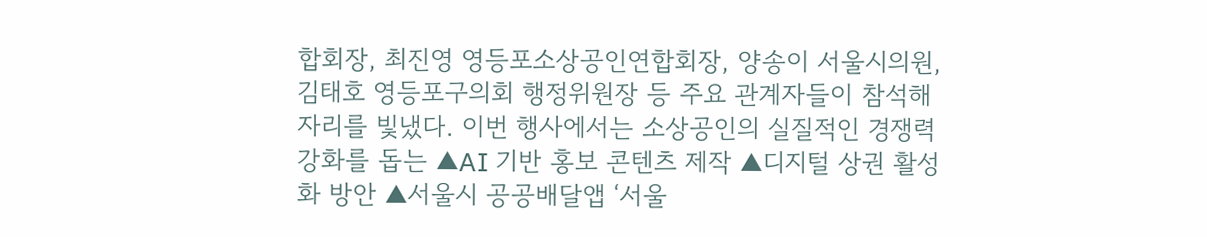합회장, 최진영 영등포소상공인연합회장, 양송이 서울시의원, 김태호 영등포구의회 행정위원장 등 주요 관계자들이 참석해 자리를 빛냈다. 이번 행사에서는 소상공인의 실질적인 경쟁력 강화를 돕는 ▲AI 기반 홍보 콘텐츠 제작 ▲디지털 상권 활성화 방안 ▲서울시 공공배달앱 ‘서울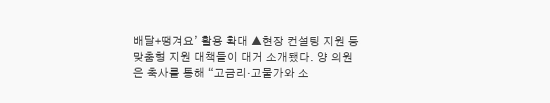배달+땡겨요’ 활용 확대 ▲현장 컨설팅 지원 등 맞춤형 지원 대책들이 대거 소개됐다. 양 의원은 축사를 통해 “고금리·고물가와 소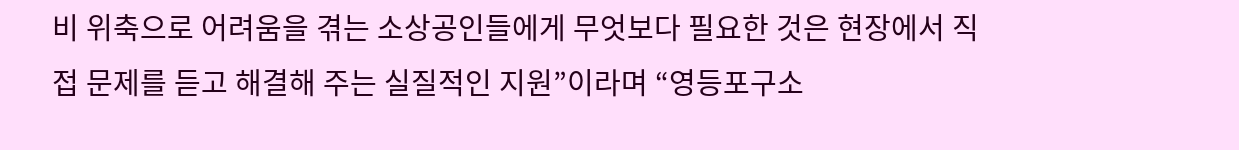비 위축으로 어려움을 겪는 소상공인들에게 무엇보다 필요한 것은 현장에서 직접 문제를 듣고 해결해 주는 실질적인 지원”이라며 “영등포구소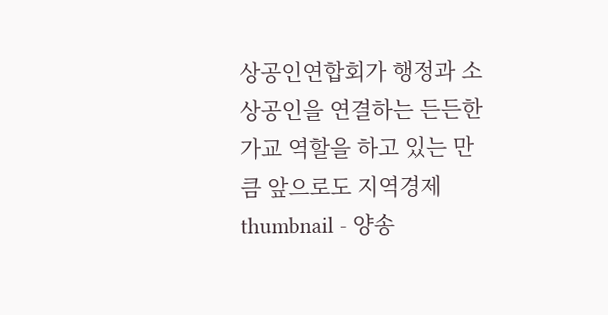상공인연합회가 행정과 소상공인을 연결하는 든든한 가교 역할을 하고 있는 만큼 앞으로도 지역경제
thumbnail - 양송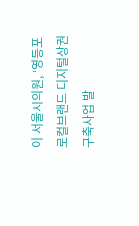이 서울시의원, ‘영등포 로컬브랜드 디지털상권 구축사업 발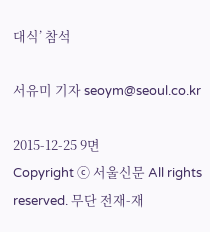대식’ 참석

서유미 기자 seoym@seoul.co.kr

2015-12-25 9면
Copyright ⓒ 서울신문 All rights reserved. 무단 전재-재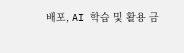배포, AI 학습 및 활용 금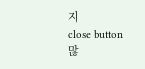지
close button
많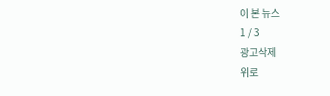이 본 뉴스
1 / 3
광고삭제
위로